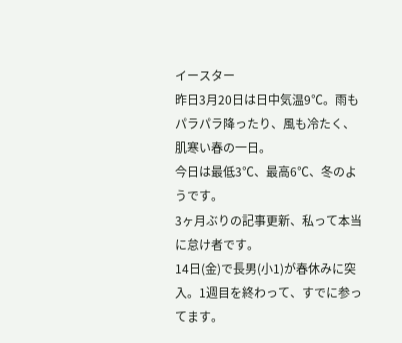イースター
昨日3月20日は日中気温9℃。雨もパラパラ降ったり、風も冷たく、肌寒い春の一日。
今日は最低3℃、最高6℃、冬のようです。
3ヶ月ぶりの記事更新、私って本当に怠け者です。
14日(金)で長男(小1)が春休みに突入。1週目を終わって、すでに参ってます。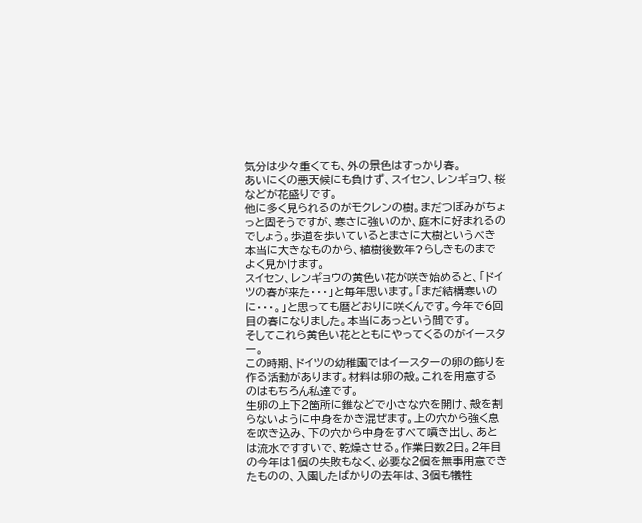気分は少々重くても、外の景色はすっかり春。
あいにくの悪天候にも負けず、スイセン、レンギョウ、桜などが花盛りです。
他に多く見られるのがモクレンの樹。まだつぼみがちょっと固そうですが、寒さに強いのか、庭木に好まれるのでしょう。歩道を歩いているとまさに大樹というべき本当に大きなものから、植樹後数年?らしきものまでよく見かけます。
スイセン、レンギョウの黄色い花が咲き始めると、「ドイツの春が来た・・・」と毎年思います。「まだ結構寒いのに・・・。」と思っても暦どおりに咲くんです。今年で6回目の春になりました。本当にあっという間です。
そしてこれら黄色い花とともにやってくるのがイースター。
この時期、ドイツの幼稚園ではイースターの卵の飾りを作る活動があります。材料は卵の殻。これを用意するのはもちろん私達です。
生卵の上下2箇所に錐などで小さな穴を開け、殻を割らないように中身をかき混ぜます。上の穴から強く息を吹き込み、下の穴から中身をすべて噴き出し、あとは流水ですすいで、乾燥させる。作業日数2日。2年目の今年は1個の失敗もなく、必要な2個を無事用意できたものの、入園したばかりの去年は、3個も犠牲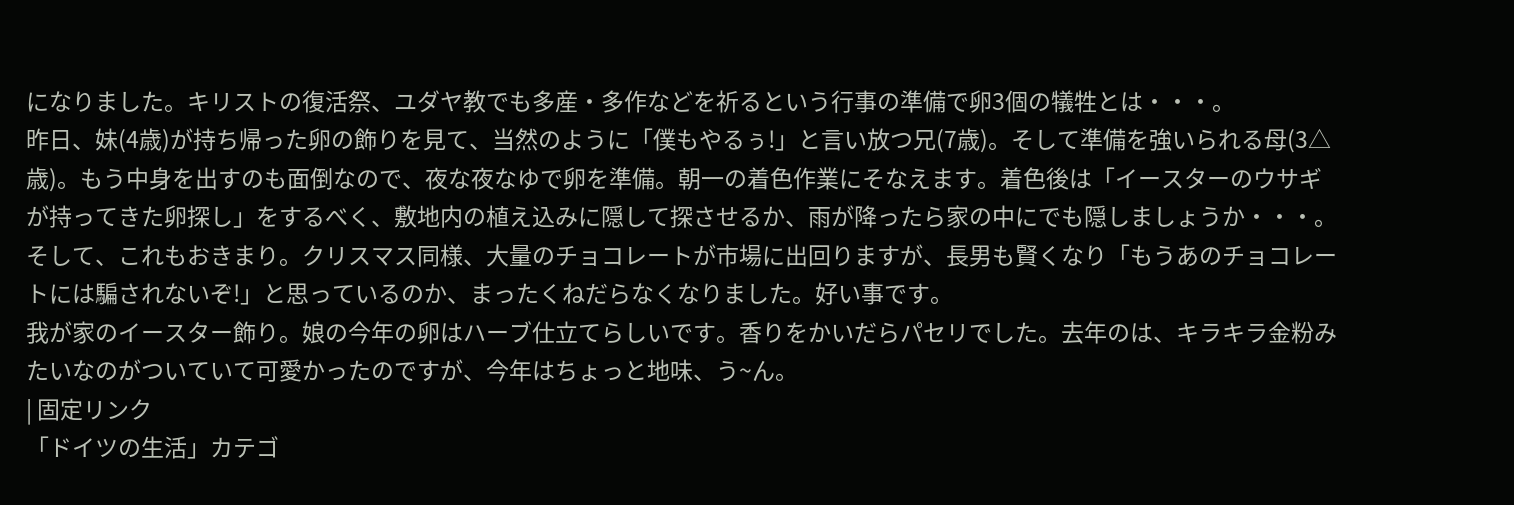になりました。キリストの復活祭、ユダヤ教でも多産・多作などを祈るという行事の準備で卵3個の犠牲とは・・・。
昨日、妹(4歳)が持ち帰った卵の飾りを見て、当然のように「僕もやるぅ!」と言い放つ兄(7歳)。そして準備を強いられる母(3△歳)。もう中身を出すのも面倒なので、夜な夜なゆで卵を準備。朝一の着色作業にそなえます。着色後は「イースターのウサギが持ってきた卵探し」をするべく、敷地内の植え込みに隠して探させるか、雨が降ったら家の中にでも隠しましょうか・・・。
そして、これもおきまり。クリスマス同様、大量のチョコレートが市場に出回りますが、長男も賢くなり「もうあのチョコレートには騙されないぞ!」と思っているのか、まったくねだらなくなりました。好い事です。
我が家のイースター飾り。娘の今年の卵はハーブ仕立てらしいです。香りをかいだらパセリでした。去年のは、キラキラ金粉みたいなのがついていて可愛かったのですが、今年はちょっと地味、う~ん。
| 固定リンク
「ドイツの生活」カテゴ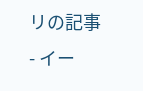リの記事
- イー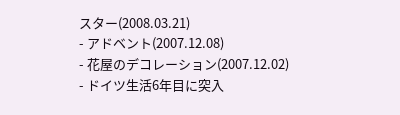スター(2008.03.21)
- アドベント(2007.12.08)
- 花屋のデコレーション(2007.12.02)
- ドイツ生活6年目に突入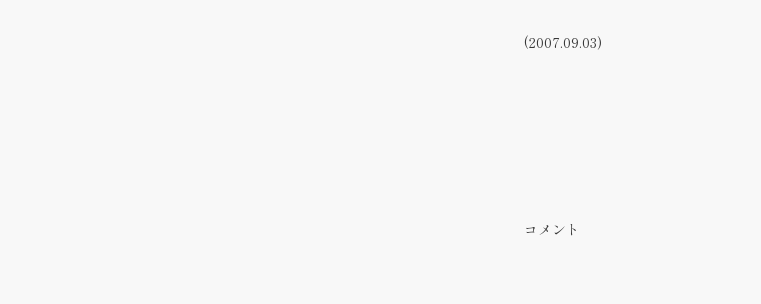(2007.09.03)










コメント